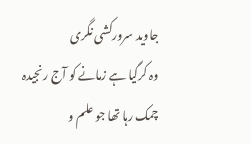جاوید سرورکشی نگری
وہ کرگیا ہے زمانے کو آج رنجیدہ
چمک رہا تھا جو علم و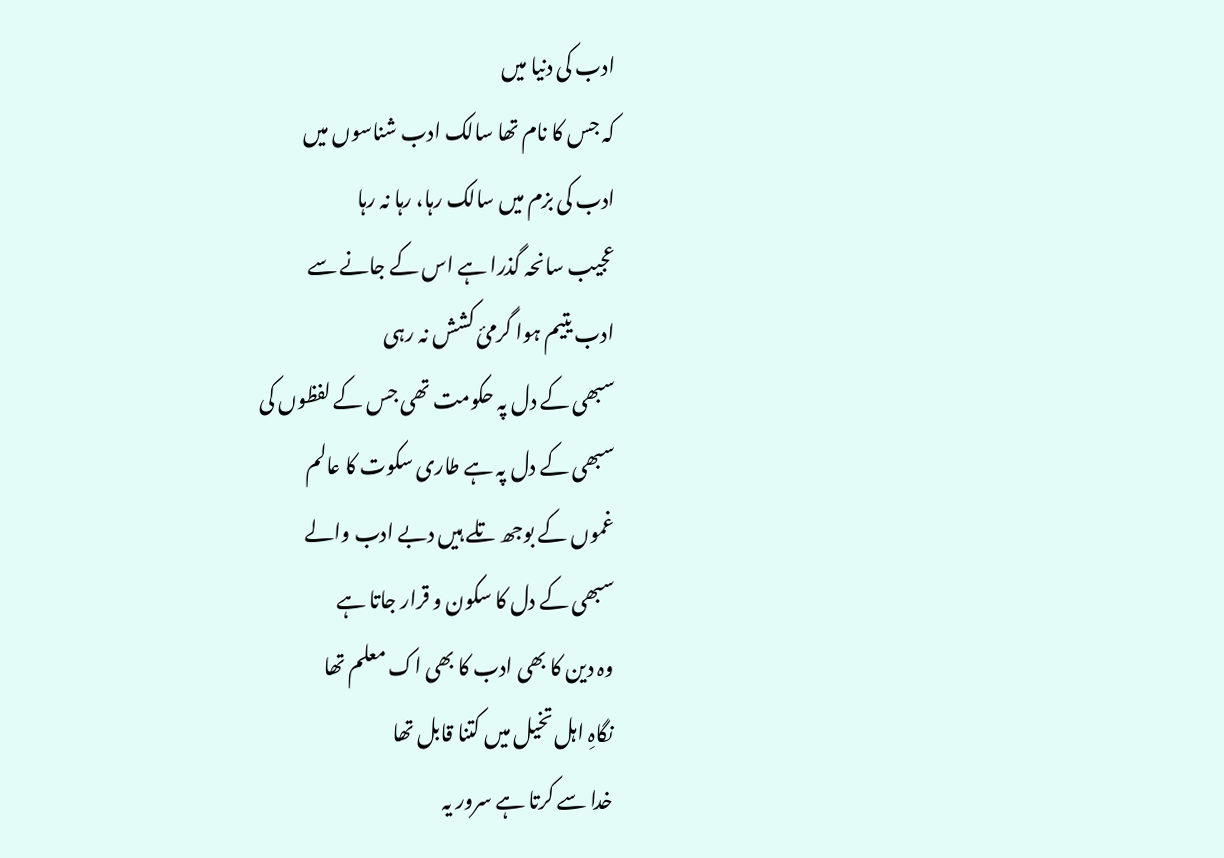ادب کی دنیا میں
کہ جس کا نام تھا سالک ادب شناسوں میں
ادب کی بزم میں سالک رہا، رہا نہ رہا
عجیب سانحہ گذرا ہے اس کے جانے سے
ادب یتیم ہوا گرمیٔ کشش نہ رہی
سبھی کے دل پہ حکومت تھی جس کے لفظوں کی
سبھی کے دل پہ ہے طاری سکوت کا عالم
غموں کے بوجھ تلے ہیں دبے ادب والے
سبھی کے دل کا سکون و قرار جاتا ہے
وہ دین کا بھی ادب کا بھی اک معلم تھا
نگاہِ اہل تخیل میں کتنا قابل تھا
خدا سے کرتا ہے سرور یہ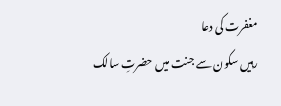مغفرت کی دعا
رہیں سکون سے جنت میں حضرتِ سالک